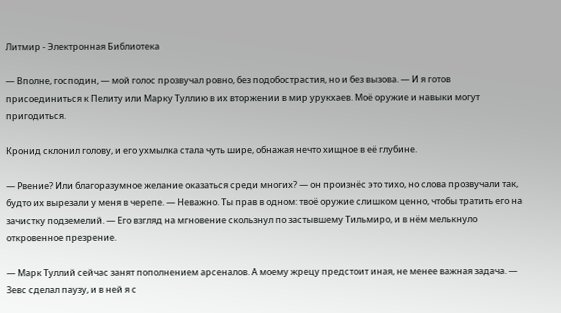Литмир - Электронная Библиотека

— Вполне, господин, — мой голос прозвучал ровно, без подобострастия, но и без вызова. — И я готов присоединиться к Пелиту или Марку Туллию в их вторжении в мир урукхаев. Моё оружие и навыки могут пригодиться.

Кронид склонил голову, и его ухмылка стала чуть шире, обнажая нечто хищное в её глубине.

— Рвение? Или благоразумное желание оказаться среди многих? — он произнёс это тихо, но слова прозвучали так, будто их вырезали у меня в черепе. — Неважно. Ты прав в одном: твоё оружие слишком ценно, чтобы тратить его на зачистку подземелий. — Его взгляд на мгновение скользнул по застывшему Тильмиро, и в нём мелькнуло откровенное презрение.

— Марк Туллий сейчас занят пополнением арсеналов. А моему жрецу предстоит иная, не менее важная задача. — Зевс сделал паузу, и в ней я с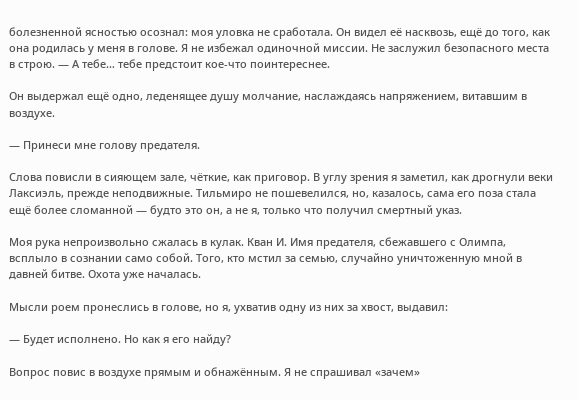болезненной ясностью осознал: моя уловка не сработала. Он видел её насквозь, ещё до того, как она родилась у меня в голове. Я не избежал одиночной миссии. Не заслужил безопасного места в строю. — А тебе… тебе предстоит кое-что поинтереснее.

Он выдержал ещё одно, леденящее душу молчание, наслаждаясь напряжением, витавшим в воздухе.

— Принеси мне голову предателя.

Слова повисли в сияющем зале, чёткие, как приговор. В углу зрения я заметил, как дрогнули веки Лаксиэль, прежде неподвижные. Тильмиро не пошевелился, но, казалось, сама его поза стала ещё более сломанной — будто это он, а не я, только что получил смертный указ.

Моя рука непроизвольно сжалась в кулак. Кван И. Имя предателя, сбежавшего с Олимпа, всплыло в сознании само собой. Того, кто мстил за семью, случайно уничтоженную мной в давней битве. Охота уже началась.

Мысли роем пронеслись в голове, но я, ухватив одну из них за хвост, выдавил:

— Будет исполнено. Но как я его найду?

Вопрос повис в воздухе прямым и обнажённым. Я не спрашивал «зачем»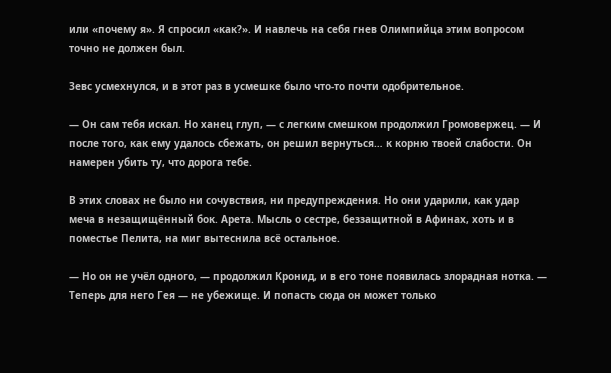или «почему я». Я спросил «как?». И навлечь на себя гнев Олимпийца этим вопросом точно не должен был.

Зевс усмехнулся, и в этот раз в усмешке было что-то почти одобрительное.

— Он сам тебя искал. Но ханец глуп, — с легким смешком продолжил Громовержец. — И после того, как ему удалось сбежать, он решил вернуться… к корню твоей слабости. Он намерен убить ту, что дорога тебе.

В этих словах не было ни сочувствия, ни предупреждения. Но они ударили, как удар меча в незащищённый бок. Арета. Мысль о сестре, беззащитной в Афинах, хоть и в поместье Пелита, на миг вытеснила всё остальное.

— Но он не учёл одного, — продолжил Кронид, и в его тоне появилась злорадная нотка. — Теперь для него Гея — не убежище. И попасть сюда он может только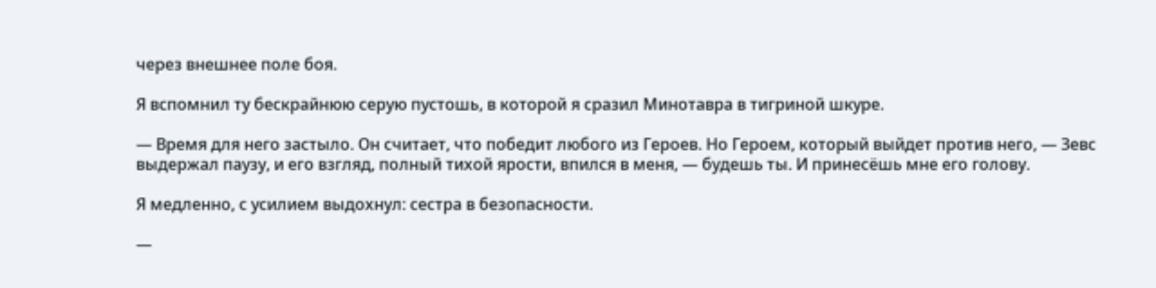через внешнее поле боя.

Я вспомнил ту бескрайнюю серую пустошь, в которой я сразил Минотавра в тигриной шкуре.

— Время для него застыло. Он считает, что победит любого из Героев. Но Героем, который выйдет против него, — Зевс выдержал паузу, и его взгляд, полный тихой ярости, впился в меня, — будешь ты. И принесёшь мне его голову.

Я медленно, с усилием выдохнул: сестра в безопасности.

—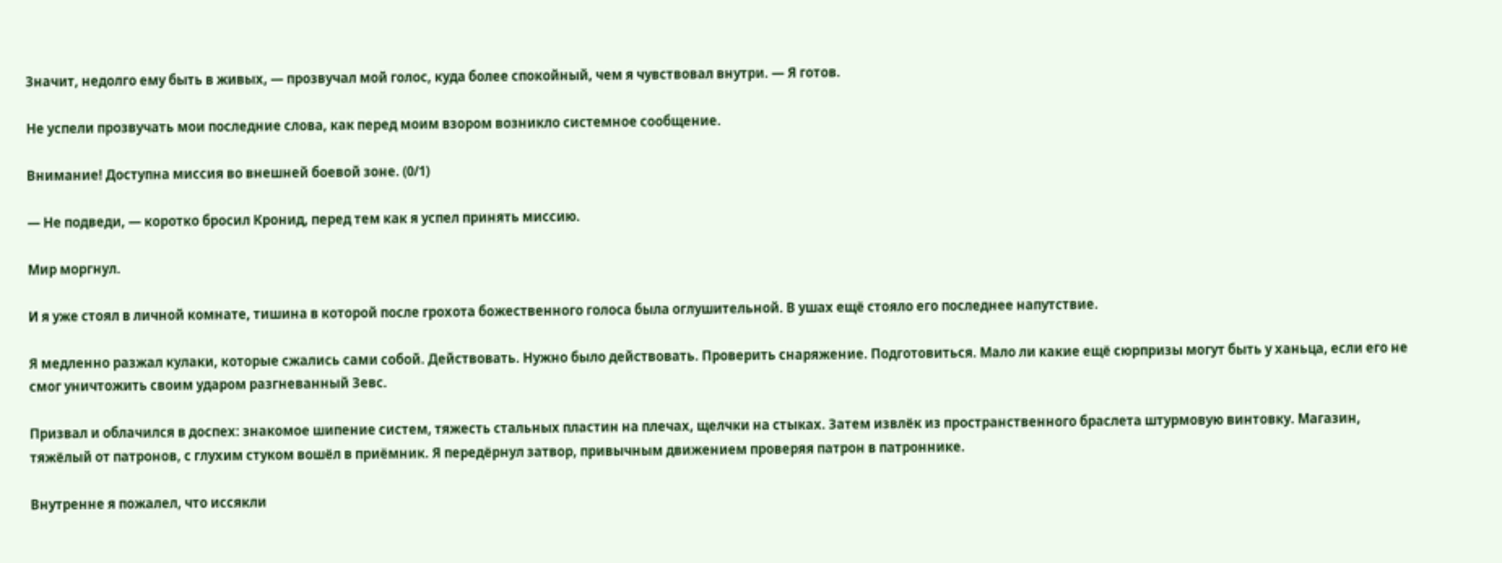Значит, недолго ему быть в живых, — прозвучал мой голос, куда более спокойный, чем я чувствовал внутри. — Я готов.

Не успели прозвучать мои последние слова, как перед моим взором возникло системное сообщение.

Внимание! Доступна миссия во внешней боевой зоне. (0/1)

— Не подведи, — коротко бросил Кронид, перед тем как я успел принять миссию.

Мир моргнул.

И я уже стоял в личной комнате, тишина в которой после грохота божественного голоса была оглушительной. В ушах ещё стояло его последнее напутствие.

Я медленно разжал кулаки, которые сжались сами собой. Действовать. Нужно было действовать. Проверить снаряжение. Подготовиться. Мало ли какие ещё сюрпризы могут быть у ханьца, если его не смог уничтожить своим ударом разгневанный Зевс.

Призвал и облачился в доспех: знакомое шипение систем, тяжесть стальных пластин на плечах, щелчки на стыках. Затем извлёк из пространственного браслета штурмовую винтовку. Магазин, тяжёлый от патронов, с глухим стуком вошёл в приёмник. Я передёрнул затвор, привычным движением проверяя патрон в патроннике.

Внутренне я пожалел, что иссякли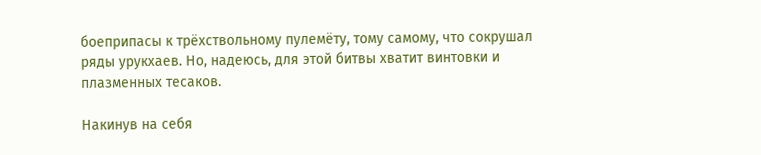боеприпасы к трёхствольному пулемёту, тому самому, что сокрушал ряды урукхаев. Но, надеюсь, для этой битвы хватит винтовки и плазменных тесаков.

Накинув на себя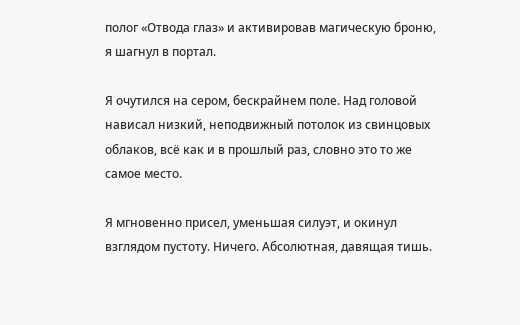полог «Отвода глаз» и активировав магическую броню, я шагнул в портал.

Я очутился на сером, бескрайнем поле. Над головой нависал низкий, неподвижный потолок из свинцовых облаков, всё как и в прошлый раз, словно это то же самое место.

Я мгновенно присел, уменьшая силуэт, и окинул взглядом пустоту. Ничего. Абсолютная, давящая тишь.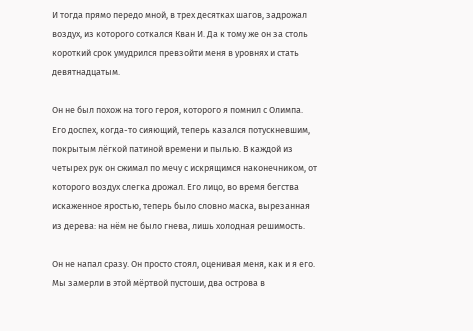И тогда прямо передо мной, в трех десятках шагов, задрожал воздух, из которого соткался Кван И. Да к тому же он за столь короткий срок умудрился превзойти меня в уровнях и стать девятнадцатым.

Он не был похож на того героя, которого я помнил с Олимпа. Его доспех, когда-то сияющий, теперь казался потускневшим, покрытым лёгкой патиной времени и пылью. В каждой из четырех рук он сжимал по мечу с искрящимся наконечником, от которого воздух слегка дрожал. Его лицо, во время бегства искаженное яростью, теперь было словно маска, вырезанная из дерева: на нём не было гнева, лишь холодная решимость.

Он не напал сразу. Он просто стоял, оценивая меня, как и я его. Мы замерли в этой мёртвой пустоши, два острова в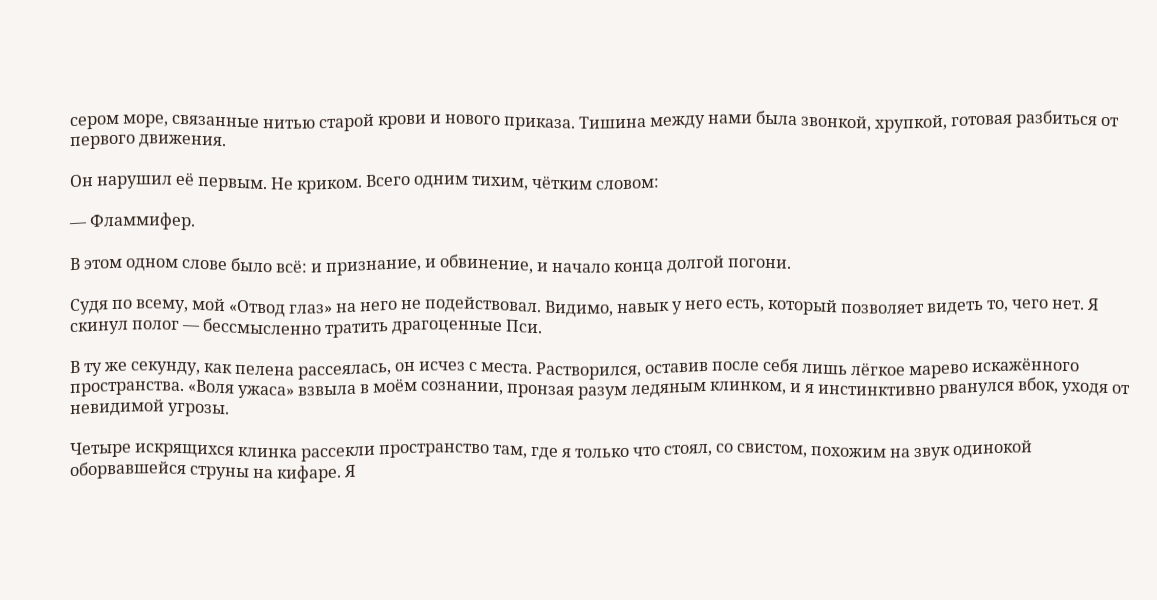сером море, связанные нитью старой крови и нового приказа. Тишина между нами была звонкой, хрупкой, готовая разбиться от первого движения.

Он нарушил её первым. Не криком. Всего одним тихим, чётким словом:

— Фламмифер.

В этом одном слове было всё: и признание, и обвинение, и начало конца долгой погони.

Судя по всему, мой «Отвод глаз» на него не подействовал. Видимо, навык у него есть, который позволяет видеть то, чего нет. Я скинул полог — бессмысленно тратить драгоценные Пси.

В ту же секунду, как пелена рассеялась, он исчез с места. Растворился, оставив после себя лишь лёгкое марево искажённого пространства. «Воля ужаса» взвыла в моём сознании, пронзая разум ледяным клинком, и я инстинктивно рванулся вбок, уходя от невидимой угрозы.

Четыре искрящихся клинка рассекли пространство там, где я только что стоял, со свистом, похожим на звук одинокой оборвавшейся струны на кифаре. Я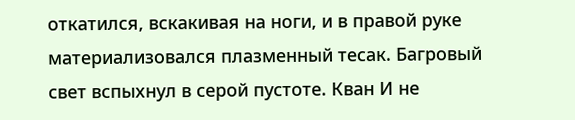откатился, вскакивая на ноги, и в правой руке материализовался плазменный тесак. Багровый свет вспыхнул в серой пустоте. Кван И не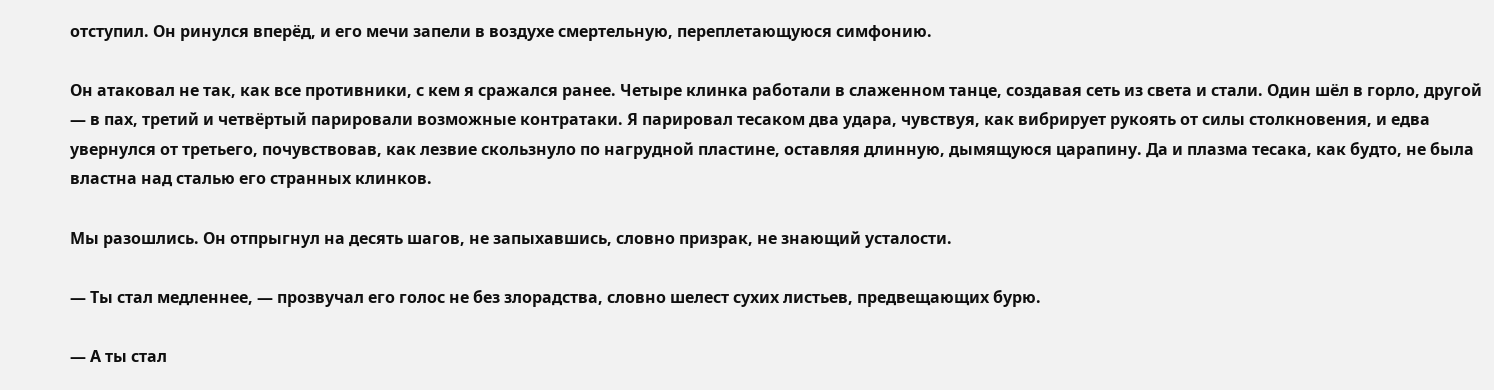отступил. Он ринулся вперёд, и его мечи запели в воздухе смертельную, переплетающуюся симфонию.

Он атаковал не так, как все противники, с кем я сражался ранее. Четыре клинка работали в слаженном танце, создавая сеть из света и стали. Один шёл в горло, другой — в пах, третий и четвёртый парировали возможные контратаки. Я парировал тесаком два удара, чувствуя, как вибрирует рукоять от силы столкновения, и едва увернулся от третьего, почувствовав, как лезвие скользнуло по нагрудной пластине, оставляя длинную, дымящуюся царапину. Да и плазма тесака, как будто, не была властна над сталью его странных клинков.

Мы разошлись. Он отпрыгнул на десять шагов, не запыхавшись, словно призрак, не знающий усталости.

— Ты стал медленнее, — прозвучал его голос не без злорадства, словно шелест сухих листьев, предвещающих бурю.

— А ты стал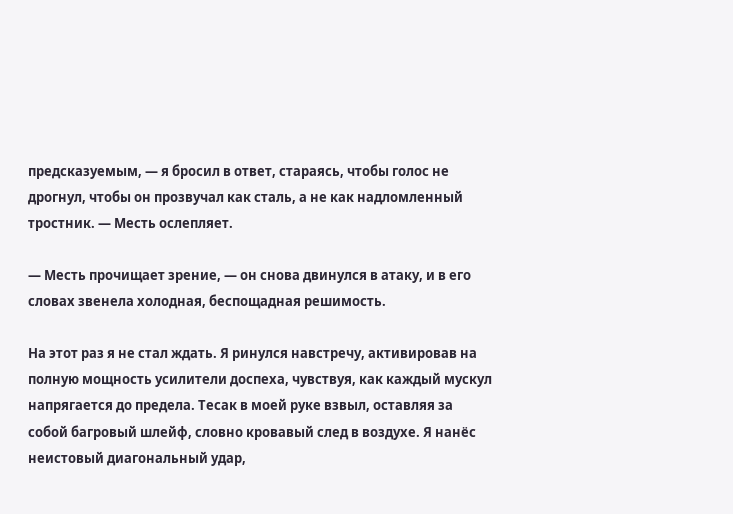предсказуемым, — я бросил в ответ, стараясь, чтобы голос не дрогнул, чтобы он прозвучал как сталь, а не как надломленный тростник. — Месть ослепляет.

— Месть прочищает зрение, — он снова двинулся в атаку, и в его словах звенела холодная, беспощадная решимость.

На этот раз я не стал ждать. Я ринулся навстречу, активировав на полную мощность усилители доспеха, чувствуя, как каждый мускул напрягается до предела. Тесак в моей руке взвыл, оставляя за собой багровый шлейф, словно кровавый след в воздухе. Я нанёс неистовый диагональный удар,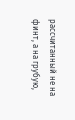рассчитанный не на финт, а на грубую,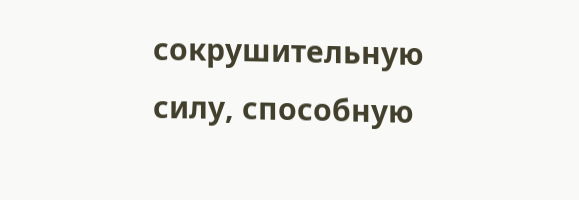сокрушительную силу, способную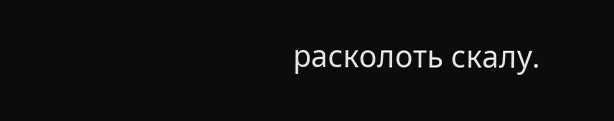расколоть скалу.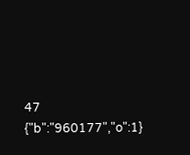47
{"b":"960177","o":1}